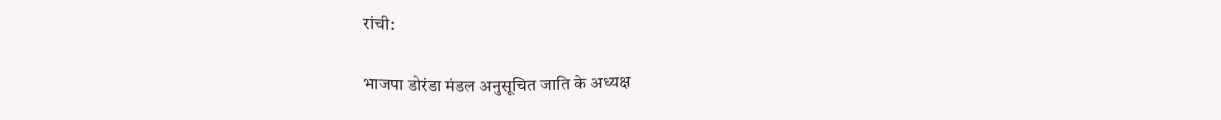रांची:

भाजपा डोरंडा मंडल अनुसूचित जाति के अध्यक्ष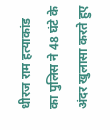धीरज राम हत्याकांड का पुलिस ने 48 घंटे के अंदर खुलासा करते हुए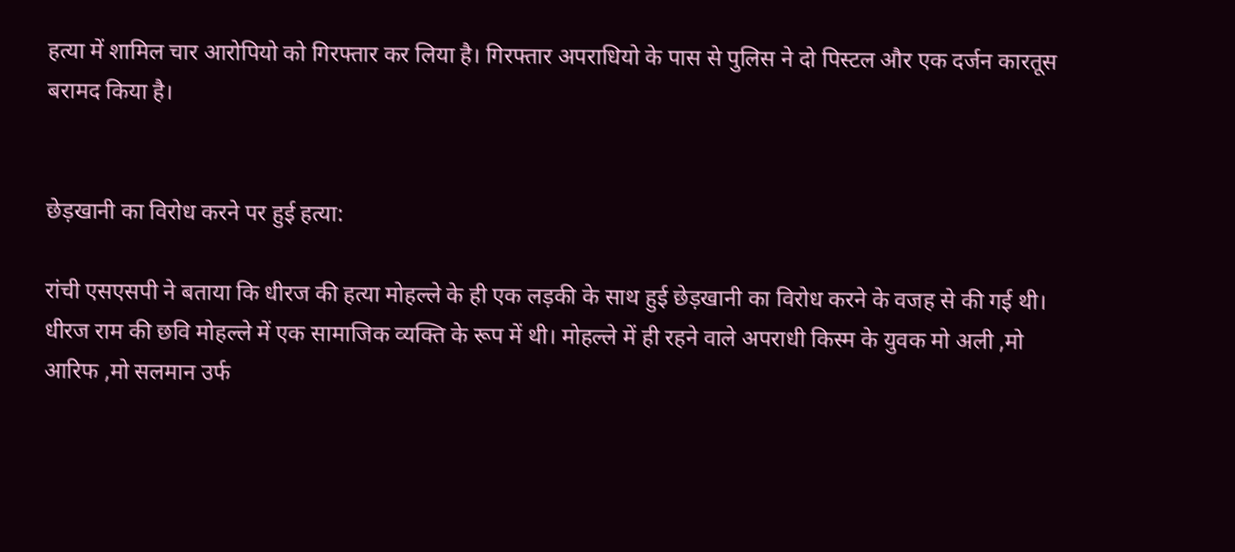हत्या में शामिल चार आरोपियो को गिरफ्तार कर लिया है। गिरफ्तार अपराधियो के पास से पुलिस ने दो पिस्टल और एक दर्जन कारतूस बरामद किया है।


छेड़खानी का विरोध करने पर हुई हत्या:

रांची एसएसपी ने बताया कि धीरज की हत्या मोहल्ले के ही एक लड़की के साथ हुई छेड़खानी का विरोध करने के वजह से की गई थी। धीरज राम की छवि मोहल्ले में एक सामाजिक व्यक्ति के रूप में थी। मोहल्ले में ही रहने वाले अपराधी किस्म के युवक मो अली ,मो आरिफ ,मो सलमान उर्फ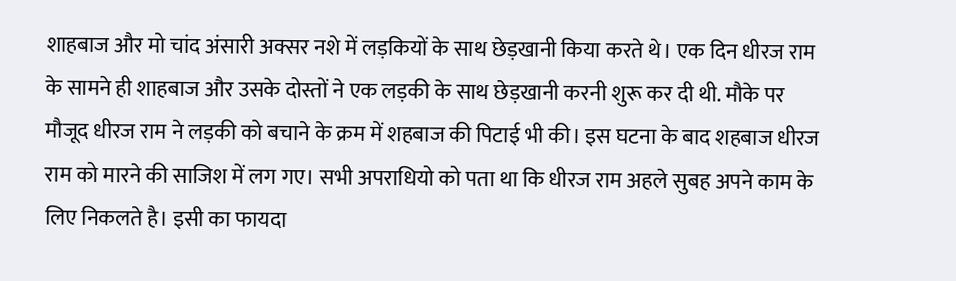शाहबाज और मो चांद अंसारी अक्सर नशे में लड़कियों के साथ छेड़खानी किया करते थे। एक दिन धीरज राम के सामने ही शाहबाज और उसके दोस्तों ने एक लड़की के साथ छेड़खानी करनी शुरू कर दी थी. मौके पर मौजूद धीरज राम ने लड़की को बचाने के क्रम में शहबाज की पिटाई भी की। इस घटना के बाद शहबाज धीरज राम को मारने की साजिश में लग गए। सभी अपराधियो को पता था कि धीरज राम अहले सुबह अपने काम के लिए निकलते है। इसी का फायदा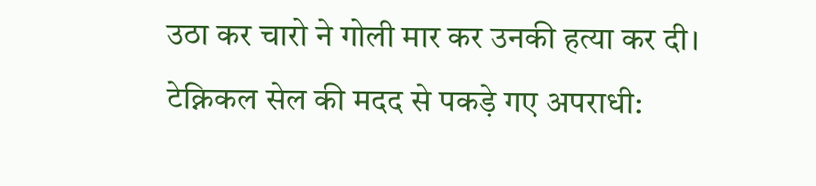उठा कर चारो ने गोली मार कर उनकी हत्या कर दी।
टेक्निकल सेल की मदद से पकड़े गए अपराधी: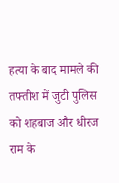हत्या के बाद मामले की तफ्तीश में जुटी पुलिस को शहबाज और धीरज राम के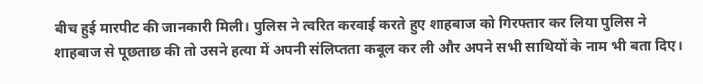बीच हुई मारपीट की जानकारी मिली। पुलिस ने त्वरित करवाई करते हुए शाहबाज को गिरफ्तार कर लिया पुलिस ने शाहबाज से पूछताछ की तो उसने हत्या में अपनी संलिप्तता कबूल कर ली और अपने सभी साथियों के नाम भी बता दिए।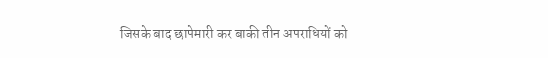जिसके बाद छापेमारी कर बाकी तीन अपराधियों को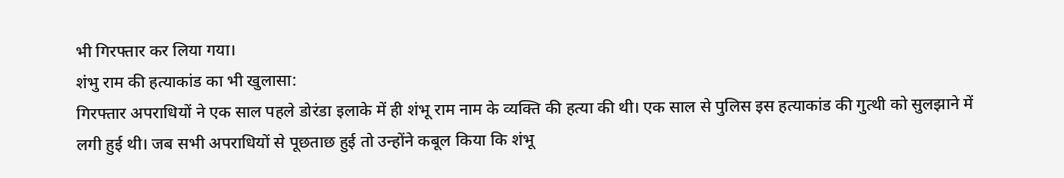भी गिरफ्तार कर लिया गया।
शंभु राम की हत्याकांड का भी खुलासा:
गिरफ्तार अपराधियों ने एक साल पहले डोरंडा इलाके में ही शंभू राम नाम के व्यक्ति की हत्या की थी। एक साल से पुलिस इस हत्याकांड की गुत्थी को सुलझाने में लगी हुई थी। जब सभी अपराधियों से पूछताछ हुई तो उन्होंने कबूल किया कि शंभू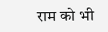राम को भी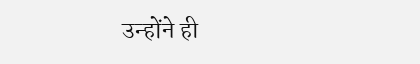उन्होंने ही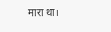मारा था।